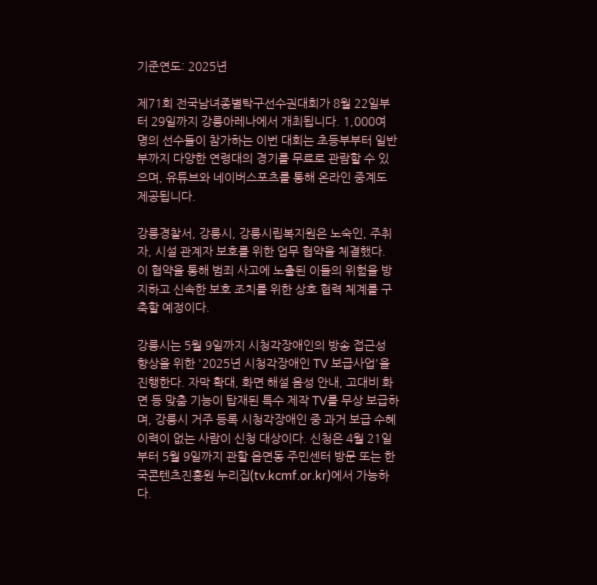기준연도: 2025년

제71회 전국남녀종별탁구선수권대회가 8월 22일부터 29일까지 강릉아레나에서 개최됩니다. 1,000여 명의 선수들이 참가하는 이번 대회는 초등부부터 일반부까지 다양한 연령대의 경기를 무료로 관람할 수 있으며, 유튜브와 네이버스포츠를 통해 온라인 중계도 제공됩니다.

강릉경찰서, 강릉시, 강릉시립복지원은 노숙인, 주취자, 시설 관계자 보호를 위한 업무 협약을 체결했다. 이 협약을 통해 범죄 사고에 노출된 이들의 위험을 방지하고 신속한 보호 조치를 위한 상호 협력 체계를 구축할 예정이다.

강릉시는 5월 9일까지 시청각장애인의 방송 접근성 향상을 위한 '2025년 시청각장애인 TV 보급사업'을 진행한다. 자막 확대, 화면 해설 음성 안내, 고대비 화면 등 맞춤 기능이 탑재된 특수 제작 TV를 무상 보급하며, 강릉시 거주 등록 시청각장애인 중 과거 보급 수혜 이력이 없는 사람이 신청 대상이다. 신청은 4월 21일부터 5월 9일까지 관할 읍면동 주민센터 방문 또는 한국콘텐츠진흥원 누리집(tv.kcmf.or.kr)에서 가능하다.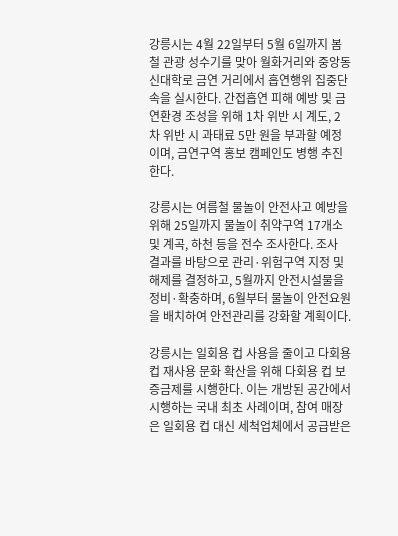강릉시는 4월 22일부터 5월 6일까지 봄철 관광 성수기를 맞아 월화거리와 중앙동 신대학로 금연 거리에서 흡연행위 집중단속을 실시한다. 간접흡연 피해 예방 및 금연환경 조성을 위해 1차 위반 시 계도, 2차 위반 시 과태료 5만 원을 부과할 예정이며, 금연구역 홍보 캠페인도 병행 추진한다.

강릉시는 여름철 물놀이 안전사고 예방을 위해 25일까지 물놀이 취약구역 17개소 및 계곡, 하천 등을 전수 조사한다. 조사 결과를 바탕으로 관리·위험구역 지정 및 해제를 결정하고, 5월까지 안전시설물을 정비·확충하며, 6월부터 물놀이 안전요원을 배치하여 안전관리를 강화할 계획이다.

강릉시는 일회용 컵 사용을 줄이고 다회용 컵 재사용 문화 확산을 위해 다회용 컵 보증금제를 시행한다. 이는 개방된 공간에서 시행하는 국내 최초 사례이며, 참여 매장은 일회용 컵 대신 세척업체에서 공급받은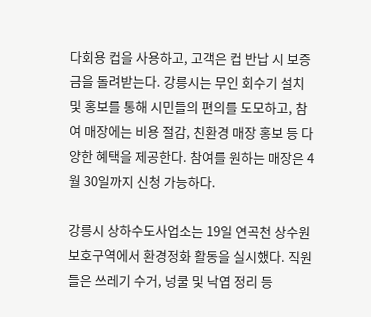다회용 컵을 사용하고, 고객은 컵 반납 시 보증금을 돌려받는다. 강릉시는 무인 회수기 설치 및 홍보를 통해 시민들의 편의를 도모하고, 참여 매장에는 비용 절감, 친환경 매장 홍보 등 다양한 혜택을 제공한다. 참여를 원하는 매장은 4월 30일까지 신청 가능하다.

강릉시 상하수도사업소는 19일 연곡천 상수원 보호구역에서 환경정화 활동을 실시했다. 직원들은 쓰레기 수거, 넝쿨 및 낙엽 정리 등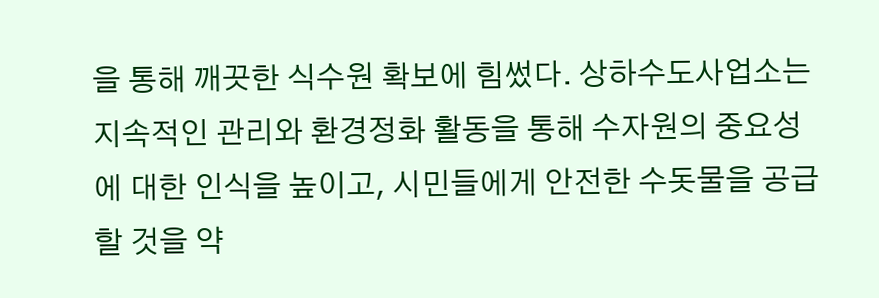을 통해 깨끗한 식수원 확보에 힘썼다. 상하수도사업소는 지속적인 관리와 환경정화 활동을 통해 수자원의 중요성에 대한 인식을 높이고, 시민들에게 안전한 수돗물을 공급할 것을 약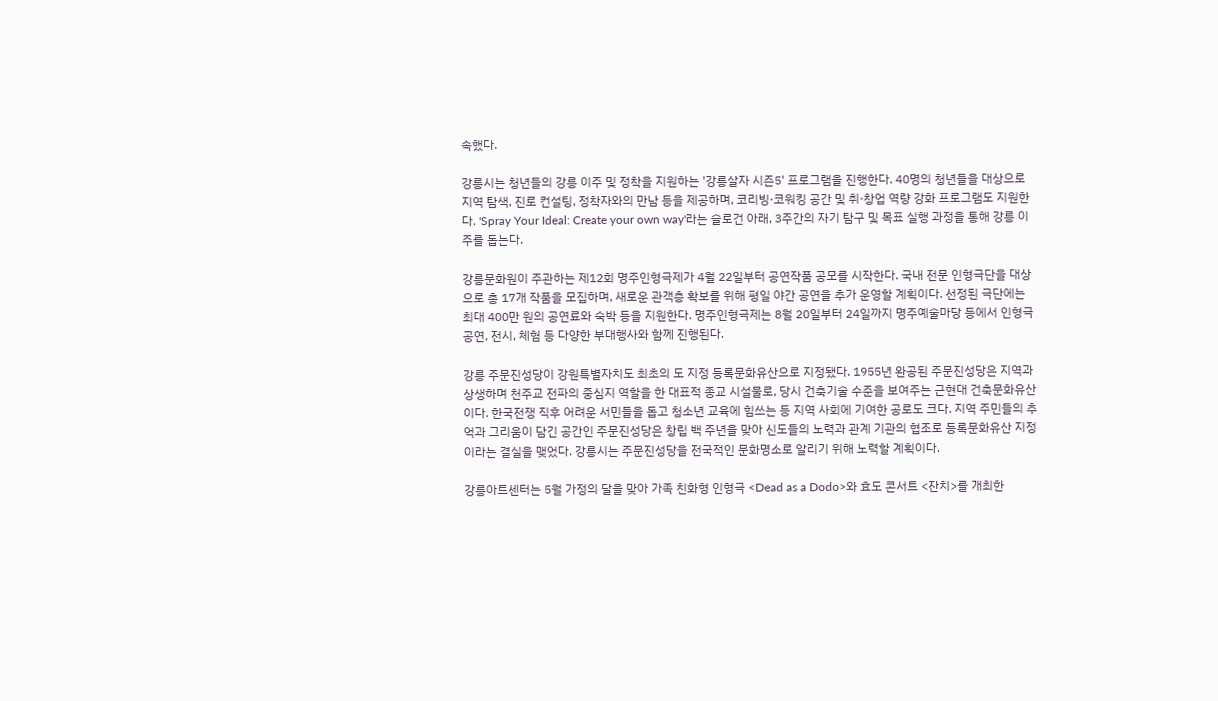속했다.

강릉시는 청년들의 강릉 이주 및 정착을 지원하는 '강릉살자 시즌5' 프로그램을 진행한다. 40명의 청년들을 대상으로 지역 탐색, 진로 컨설팅, 정착자와의 만남 등을 제공하며, 코리빙·코워킹 공간 및 취·창업 역량 강화 프로그램도 지원한다. 'Spray Your Ideal: Create your own way'라는 슬로건 아래, 3주간의 자기 탐구 및 목표 실행 과정을 통해 강릉 이주를 돕는다.

강릉문화원이 주관하는 제12회 명주인형극제가 4월 22일부터 공연작품 공모를 시작한다. 국내 전문 인형극단을 대상으로 총 17개 작품을 모집하며, 새로운 관객층 확보를 위해 평일 야간 공연을 추가 운영할 계획이다. 선정된 극단에는 최대 400만 원의 공연료와 숙박 등을 지원한다. 명주인형극제는 8월 20일부터 24일까지 명주예술마당 등에서 인형극 공연, 전시, 체험 등 다양한 부대행사와 함께 진행된다.

강릉 주문진성당이 강원특별자치도 최초의 도 지정 등록문화유산으로 지정됐다. 1955년 완공된 주문진성당은 지역과 상생하며 천주교 전파의 중심지 역할을 한 대표적 종교 시설물로, 당시 건축기술 수준을 보여주는 근현대 건축문화유산이다. 한국전쟁 직후 어려운 서민들을 돕고 청소년 교육에 힘쓰는 등 지역 사회에 기여한 공로도 크다. 지역 주민들의 추억과 그리움이 담긴 공간인 주문진성당은 창립 백 주년을 맞아 신도들의 노력과 관계 기관의 협조로 등록문화유산 지정이라는 결실을 맺었다. 강릉시는 주문진성당을 전국적인 문화명소로 알리기 위해 노력할 계획이다.

강릉아트센터는 5월 가정의 달을 맞아 가족 친화형 인형극 <Dead as a Dodo>와 효도 콘서트 <잔치>를 개최한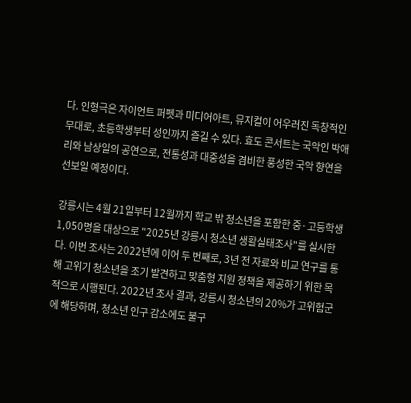다. 인형극은 자이언트 퍼펫과 미디어아트, 뮤지컬이 어우러진 독창적인 무대로, 초등학생부터 성인까지 즐길 수 있다. 효도 콘서트는 국악인 박애리와 남상일의 공연으로, 전통성과 대중성을 겸비한 풍성한 국악 향연을 선보일 예정이다.

강릉시는 4월 21일부터 12월까지 학교 밖 청소년을 포함한 중·고등학생 1,050명을 대상으로 "2025년 강릉시 청소년 생활실태조사"를 실시한다. 이번 조사는 2022년에 이어 두 번째로, 3년 전 자료와 비교 연구를 통해 고위기 청소년을 조기 발견하고 맞춤형 지원 정책을 제공하기 위한 목적으로 시행된다. 2022년 조사 결과, 강릉시 청소년의 20%가 고위험군에 해당하며, 청소년 인구 감소에도 불구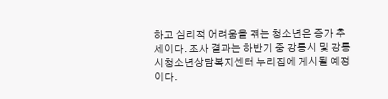하고 심리적 어려움을 겪는 청소년은 증가 추세이다. 조사 결과는 하반기 중 강릉시 및 강릉시청소년상담복지센터 누리집에 게시될 예정이다.